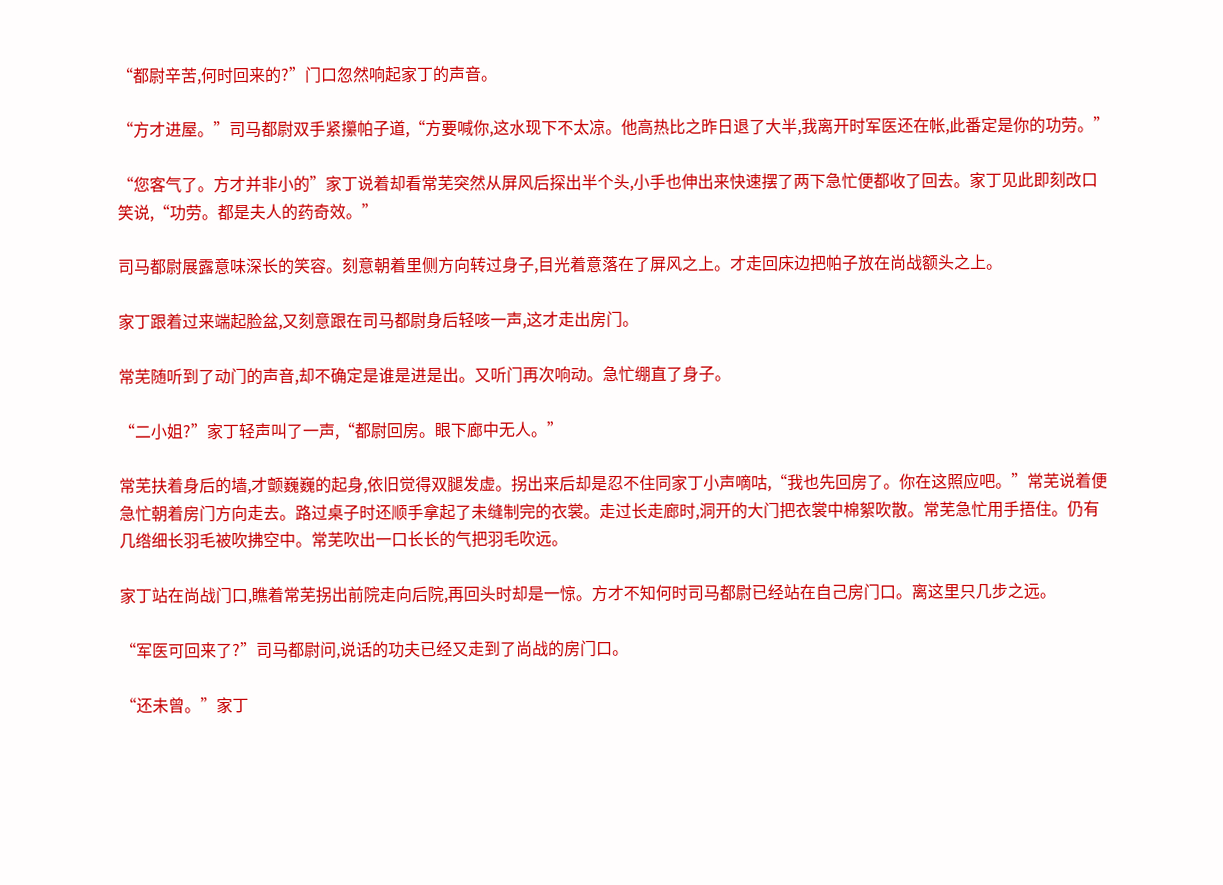“都尉辛苦,何时回来的?”门口忽然响起家丁的声音。

“方才进屋。”司马都尉双手紧攥帕子道,“方要喊你,这水现下不太凉。他高热比之昨日退了大半,我离开时军医还在帐,此番定是你的功劳。”

“您客气了。方才并非小的”家丁说着却看常芜突然从屏风后探出半个头,小手也伸出来快速摆了两下急忙便都收了回去。家丁见此即刻改口笑说,“功劳。都是夫人的药奇效。”

司马都尉展露意味深长的笑容。刻意朝着里侧方向转过身子,目光着意落在了屏风之上。才走回床边把帕子放在尚战额头之上。

家丁跟着过来端起脸盆,又刻意跟在司马都尉身后轻咳一声,这才走出房门。

常芜随听到了动门的声音,却不确定是谁是进是出。又听门再次响动。急忙绷直了身子。

“二小姐?”家丁轻声叫了一声,“都尉回房。眼下廊中无人。”

常芜扶着身后的墙,才颤巍巍的起身,依旧觉得双腿发虚。拐出来后却是忍不住同家丁小声嘀咕,“我也先回房了。你在这照应吧。”常芜说着便急忙朝着房门方向走去。路过桌子时还顺手拿起了未缝制完的衣裳。走过长走廊时,洞开的大门把衣裳中棉絮吹散。常芜急忙用手捂住。仍有几绺细长羽毛被吹拂空中。常芜吹出一口长长的气把羽毛吹远。

家丁站在尚战门口,瞧着常芜拐出前院走向后院,再回头时却是一惊。方才不知何时司马都尉已经站在自己房门口。离这里只几步之远。

“军医可回来了?”司马都尉问,说话的功夫已经又走到了尚战的房门口。

“还未曾。”家丁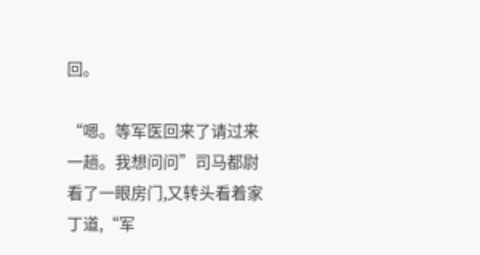回。

“嗯。等军医回来了请过来一趟。我想问问”司马都尉看了一眼房门,又转头看着家丁道,“军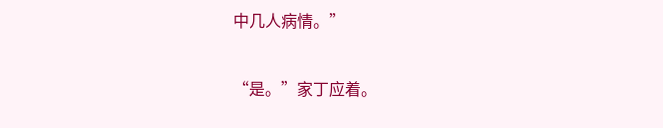中几人病情。”

“是。”家丁应着。